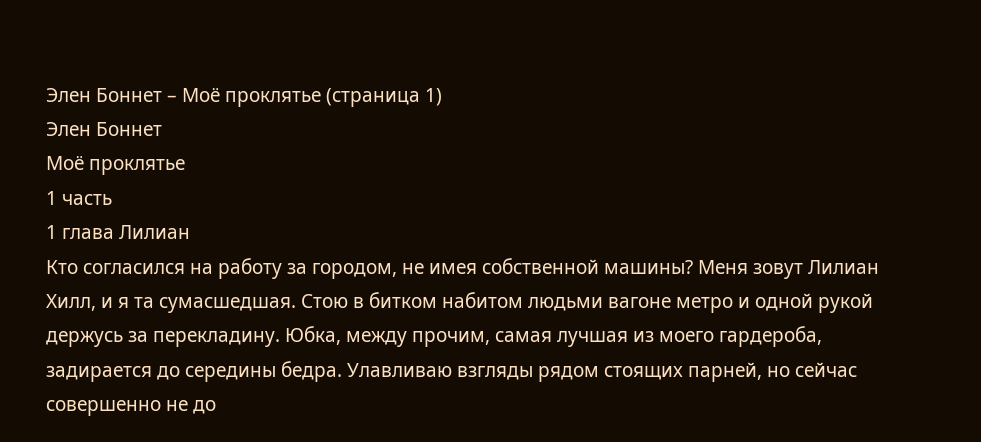Элен Боннет – Моё проклятье (страница 1)
Элен Боннет
Моё проклятье
1 часть
1 глава Лилиан
Кто согласился на работу за городом, не имея собственной машины? Меня зовут Лилиан Хилл, и я та сумасшедшая. Стою в битком набитом людьми вагоне метро и одной рукой держусь за перекладину. Юбка, между прочим, самая лучшая из моего гардероба, задирается до середины бедра. Улавливаю взгляды рядом стоящих парней, но сейчас совершенно не до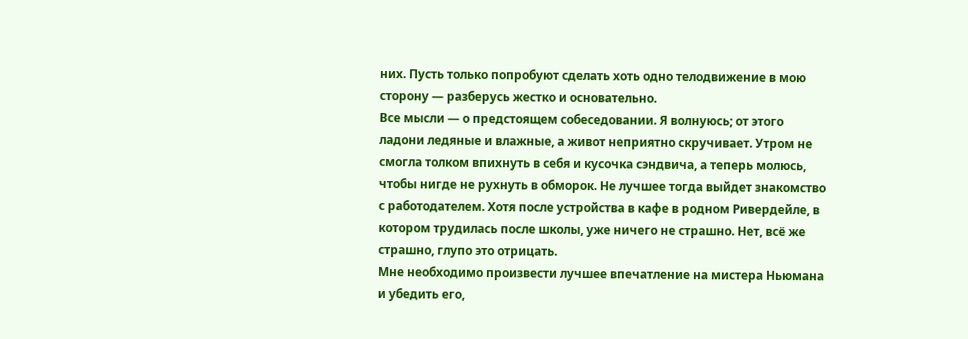них. Пусть только попробуют сделать хоть одно телодвижение в мою сторону — разберусь жестко и основательно.
Все мысли — о предстоящем собеседовании. Я волнуюсь; от этого ладони ледяные и влажные, а живот неприятно скручивает. Утром не смогла толком впихнуть в себя и кусочка сэндвича, а теперь молюсь, чтобы нигде не рухнуть в обморок. Не лучшее тогда выйдет знакомство с работодателем. Хотя после устройства в кафе в родном Ривердейле, в котором трудилась после школы, уже ничего не страшно. Нет, всё же страшно, глупо это отрицать.
Мне необходимо произвести лучшее впечатление на мистера Ньюмана и убедить его,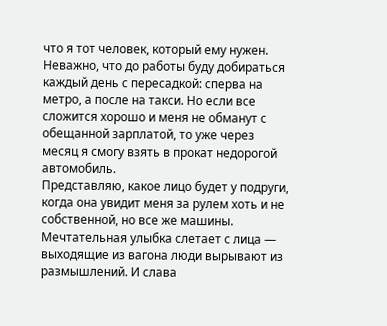что я тот человек, который ему нужен. Неважно, что до работы буду добираться каждый день с пересадкой: сперва на метро, а после на такси. Но если все сложится хорошо и меня не обманут с обещанной зарплатой, то уже через месяц я смогу взять в прокат недорогой автомобиль.
Представляю, какое лицо будет у подруги, когда она увидит меня за рулем хоть и не собственной, но все же машины. Мечтательная улыбка слетает с лица — выходящие из вагона люди вырывают из размышлений. И слава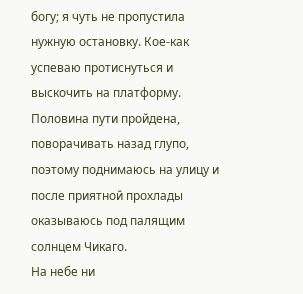богу; я чуть не пропустила нужную остановку. Кое-как успеваю протиснуться и выскочить на платформу. Половина пути пройдена, поворачивать назад глупо, поэтому поднимаюсь на улицу и после приятной прохлады оказываюсь под палящим солнцем Чикаго.
На небе ни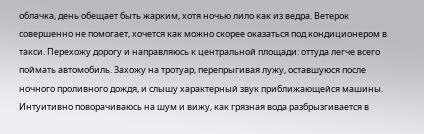облачка, день обещает быть жарким, хотя ночью лило как из ведра. Ветерок совершенно не помогает, хочется как можно скорее оказаться под кондиционером в такси. Перехожу дорогу и направляюсь к центральной площади: оттуда легче всего поймать автомобиль. Захожу на тротуар, перепрыгивая лужу, оставшуюся после ночного проливного дождя, и слышу характерный звук приближающейся машины. Интуитивно поворачиваюсь на шум и вижу, как грязная вода разбрызгивается в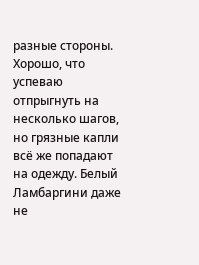разные стороны. Хорошо, что успеваю отпрыгнуть на несколько шагов, но грязные капли всё же попадают на одежду. Белый Ламбаргини даже не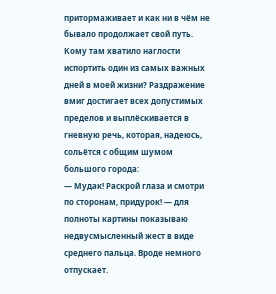притормаживает и как ни в чём не бывало продолжает свой путь.
Кому там хватило наглости испортить один из самых важных дней в моей жизни? Раздражение вмиг достигает всех допустимых пределов и выплёскивается в гневную речь, которая, надеюсь, сольётся с общим шумом большого города:
— Мудак! Раскрой глаза и смотри по сторонам, придурок! — для полноты картины показываю недвусмысленный жест в виде среднего пальца. Вроде немного отпускает.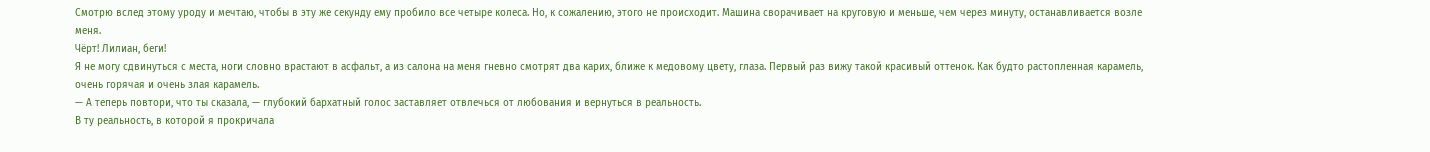Смотрю вслед этому уроду и мечтаю, чтобы в эту же секунду ему пробило все четыре колеса. Но, к сожалению, этого не происходит. Машина сворачивает на круговую и меньше, чем через минуту, останавливается возле меня.
Чёрт! Лилиан, беги!
Я не могу сдвинуться с места, ноги словно врастают в асфальт, а из салона на меня гневно смотрят два карих, ближе к медовому цвету, глаза. Первый раз вижу такой красивый оттенок. Как будто растопленная карамель, очень горячая и очень злая карамель.
— А теперь повтори, что ты сказала, — глубокий бархатный голос заставляет отвлечься от любования и вернуться в реальность.
В ту реальность, в которой я прокричала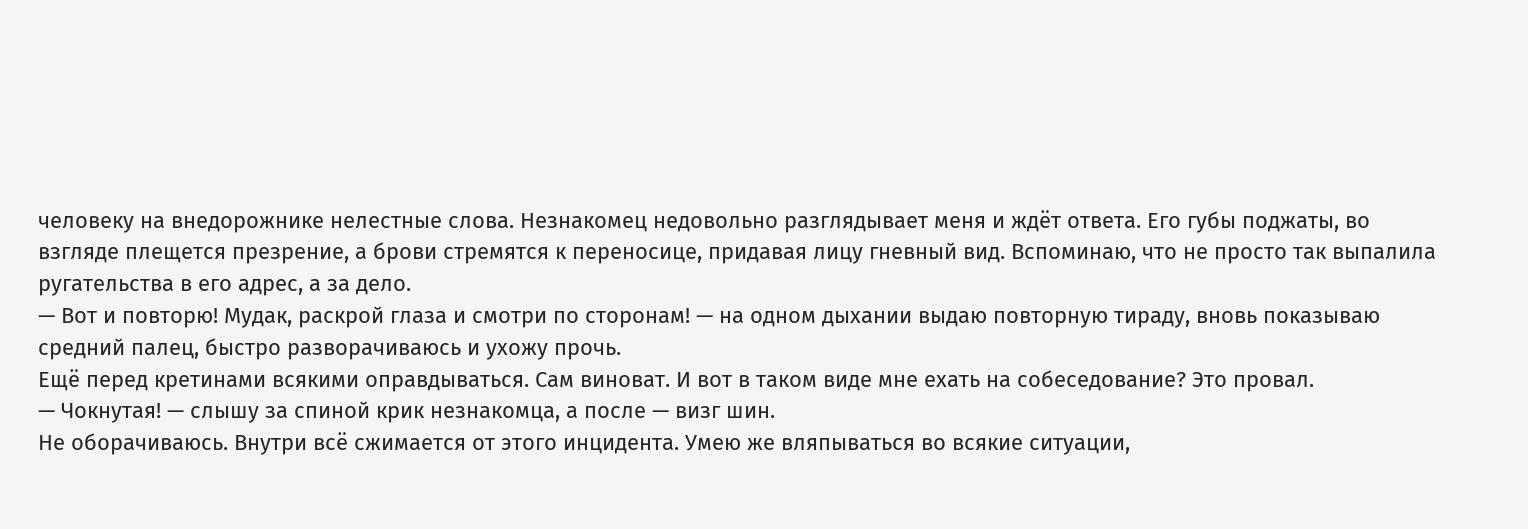человеку на внедорожнике нелестные слова. Незнакомец недовольно разглядывает меня и ждёт ответа. Его губы поджаты, во взгляде плещется презрение, а брови стремятся к переносице, придавая лицу гневный вид. Вспоминаю, что не просто так выпалила ругательства в его адрес, а за дело.
— Вот и повторю! Мудак, раскрой глаза и смотри по сторонам! — на одном дыхании выдаю повторную тираду, вновь показываю средний палец, быстро разворачиваюсь и ухожу прочь.
Ещё перед кретинами всякими оправдываться. Сам виноват. И вот в таком виде мне ехать на собеседование? Это провал.
— Чокнутая! — слышу за спиной крик незнакомца, а после — визг шин.
Не оборачиваюсь. Внутри всё сжимается от этого инцидента. Умею же вляпываться во всякие ситуации,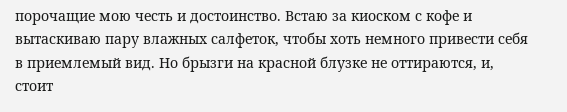порочащие мою честь и достоинство. Встаю за киоском с кофе и вытаскиваю пару влажных салфеток, чтобы хоть немного привести себя в приемлемый вид. Но брызги на красной блузке не оттираются, и, стоит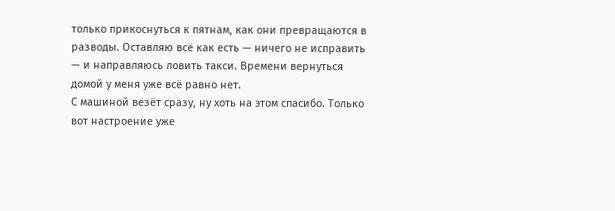только прикоснуться к пятнам, как они превращаются в разводы. Оставляю всё как есть — ничего не исправить — и направляюсь ловить такси. Времени вернуться домой у меня уже всё равно нет.
С машиной везёт сразу, ну хоть на этом спасибо. Только вот настроение уже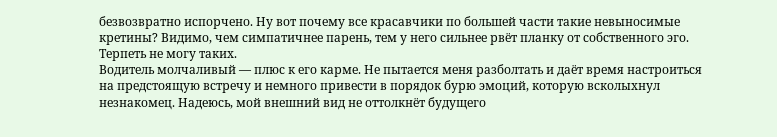безвозвратно испорчено. Ну вот почему все красавчики по большей части такие невыносимые кретины? Видимо, чем симпатичнее парень, тем у него сильнее рвёт планку от собственного эго. Терпеть не могу таких.
Водитель молчаливый — плюс к его карме. Не пытается меня разболтать и даёт время настроиться на предстоящую встречу и немного привести в порядок бурю эмоций, которую всколыхнул незнакомец. Надеюсь, мой внешний вид не оттолкнёт будущего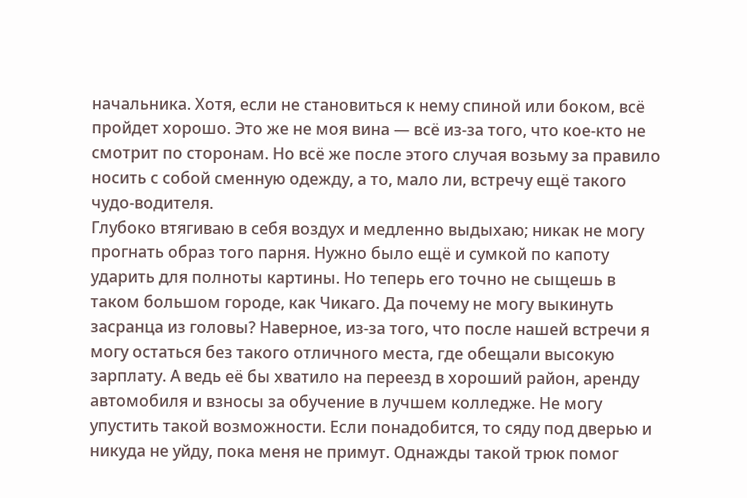начальника. Хотя, если не становиться к нему спиной или боком, всё пройдет хорошо. Это же не моя вина — всё из-за того, что кое-кто не смотрит по сторонам. Но всё же после этого случая возьму за правило носить с собой сменную одежду, а то, мало ли, встречу ещё такого чудо-водителя.
Глубоко втягиваю в себя воздух и медленно выдыхаю; никак не могу прогнать образ того парня. Нужно было ещё и сумкой по капоту ударить для полноты картины. Но теперь его точно не сыщешь в таком большом городе, как Чикаго. Да почему не могу выкинуть засранца из головы? Наверное, из-за того, что после нашей встречи я могу остаться без такого отличного места, где обещали высокую зарплату. А ведь её бы хватило на переезд в хороший район, аренду автомобиля и взносы за обучение в лучшем колледже. Не могу упустить такой возможности. Если понадобится, то сяду под дверью и никуда не уйду, пока меня не примут. Однажды такой трюк помог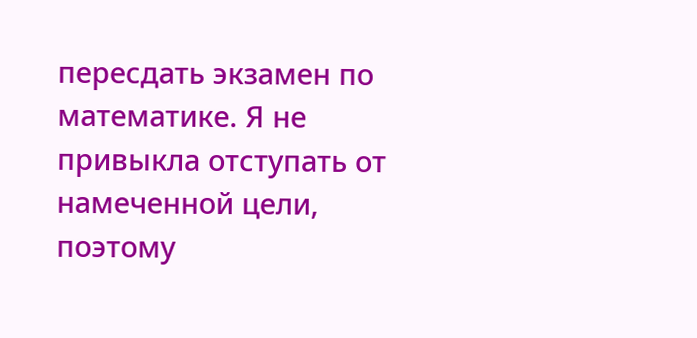пересдать экзамен по математике. Я не привыкла отступать от намеченной цели, поэтому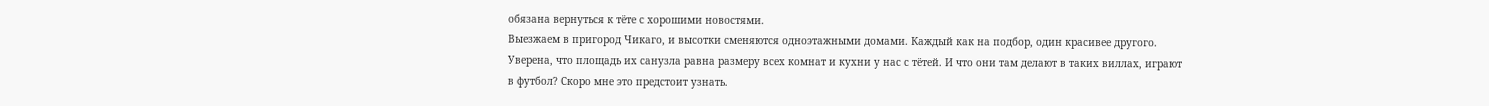обязана вернуться к тёте с хорошими новостями.
Выезжаем в пригород Чикаго, и высотки сменяются одноэтажными домами. Каждый как на подбор, один красивее другого. Уверена, что площадь их санузла равна размеру всех комнат и кухни у нас с тётей. И что они там делают в таких виллах, играют в футбол? Скоро мне это предстоит узнать.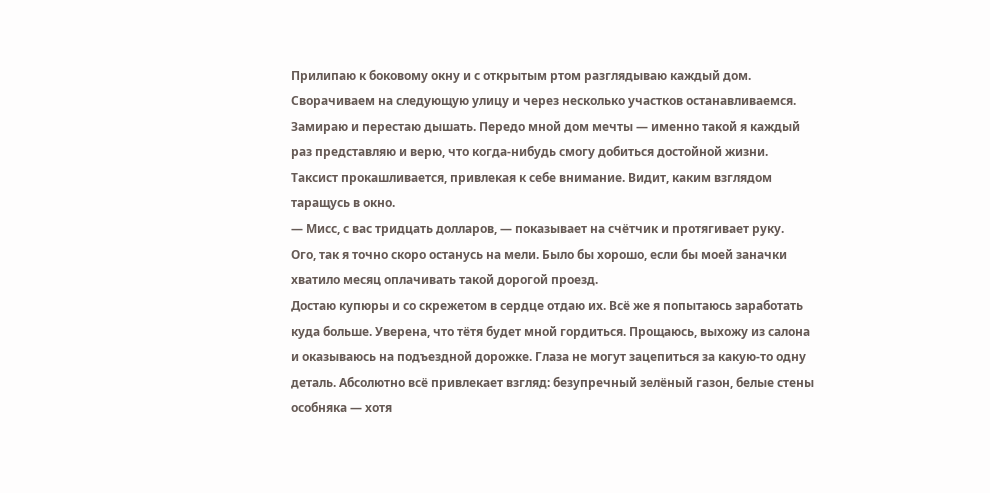Прилипаю к боковому окну и с открытым ртом разглядываю каждый дом. Сворачиваем на следующую улицу и через несколько участков останавливаемся. Замираю и перестаю дышать. Передо мной дом мечты — именно такой я каждый раз представляю и верю, что когда-нибудь смогу добиться достойной жизни.
Таксист прокашливается, привлекая к себе внимание. Видит, каким взглядом таращусь в окно.
— Мисс, с вас тридцать долларов, — показывает на счётчик и протягивает руку.
Ого, так я точно скоро останусь на мели. Было бы хорошо, если бы моей заначки хватило месяц оплачивать такой дорогой проезд.
Достаю купюры и со скрежетом в сердце отдаю их. Всё же я попытаюсь заработать куда больше. Уверена, что тётя будет мной гордиться. Прощаюсь, выхожу из салона и оказываюсь на подъездной дорожке. Глаза не могут зацепиться за какую-то одну деталь. Абсолютно всё привлекает взгляд: безупречный зелёный газон, белые стены особняка — хотя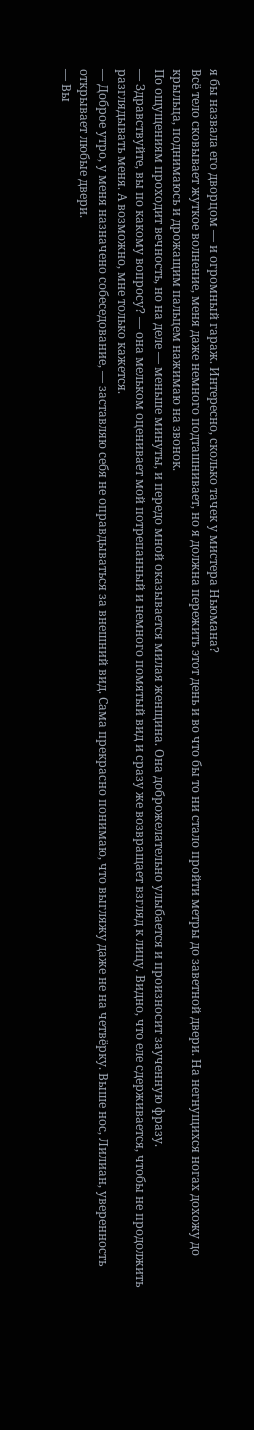я бы назвала его дворцом — и огромный гараж. Интересно, сколько тачек у мистера Ньюмана?
Всё тело сковывает жуткое волнение, меня даже немного подташнивает, но я должна пережить этот день и во что бы то ни стало пройти метры до заветной двери. На негнущихся ногах дохожу до крыльца, поднимаюсь и дрожащим пальцем нажимаю на звонок.
По ощущениям проходит вечность, но на деле — меньше минуты, и передо мной оказывается милая женщина. Она доброжелательно улыбается и произносит заученную фразу.
— Здравствуйте, вы по какому вопросу? — она мельком оценивает мой потрепанный и немного помятый вид и сразу же возвращает взгляд к лицу. Видно, что еле сдерживается, чтобы не продолжить разглядывать меня. А возможно, мне только кажется.
— Доброе утро, у меня назначено собеседование, — заставляю себя не оправдываться за внешний вид. Сама прекрасно понимаю, что выгляжу даже не на четвёрку. Выше нос, Лилиан, уверенность открывает любые двери.
— Вы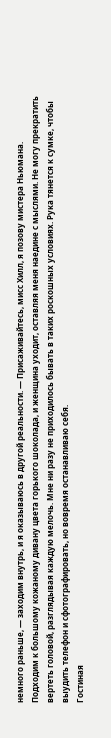немного раньше, — заходим внутрь, и я оказываюсь в другой реальности. — Присаживайтесь, мисс Хилл, я позову мистера Ньюмана.
Подходим к большому кожаному дивану цвета горького шоколада, и женщина уходит, оставляя меня наедине с мыслями. Не могу прекратить вертеть головой, разглядывая каждую мелочь. Мне ни разу не приходилось бывать в таких роскошных условиях. Рука тянется к сумке, чтобы выудить телефон и сфотографировать, но вовремя останавливаю себя.
Гостиная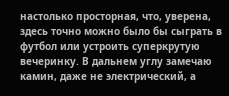настолько просторная, что, уверена, здесь точно можно было бы сыграть в футбол или устроить суперкрутую вечеринку. В дальнем углу замечаю камин, даже не электрический, а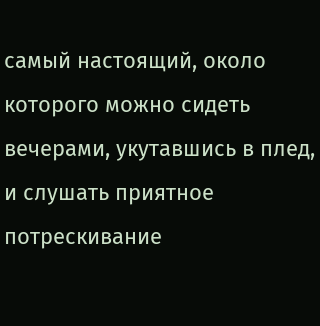самый настоящий, около которого можно сидеть вечерами, укутавшись в плед, и слушать приятное потрескивание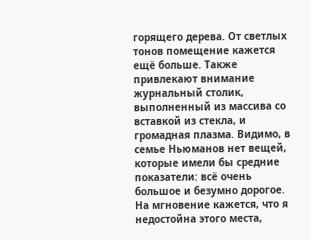горящего дерева. От светлых тонов помещение кажется ещё больше. Также привлекают внимание журнальный столик, выполненный из массива со вставкой из стекла, и громадная плазма. Видимо, в семье Ньюманов нет вещей, которые имели бы средние показатели: всё очень большое и безумно дорогое. На мгновение кажется, что я недостойна этого места,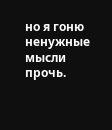но я гоню ненужные мысли прочь.